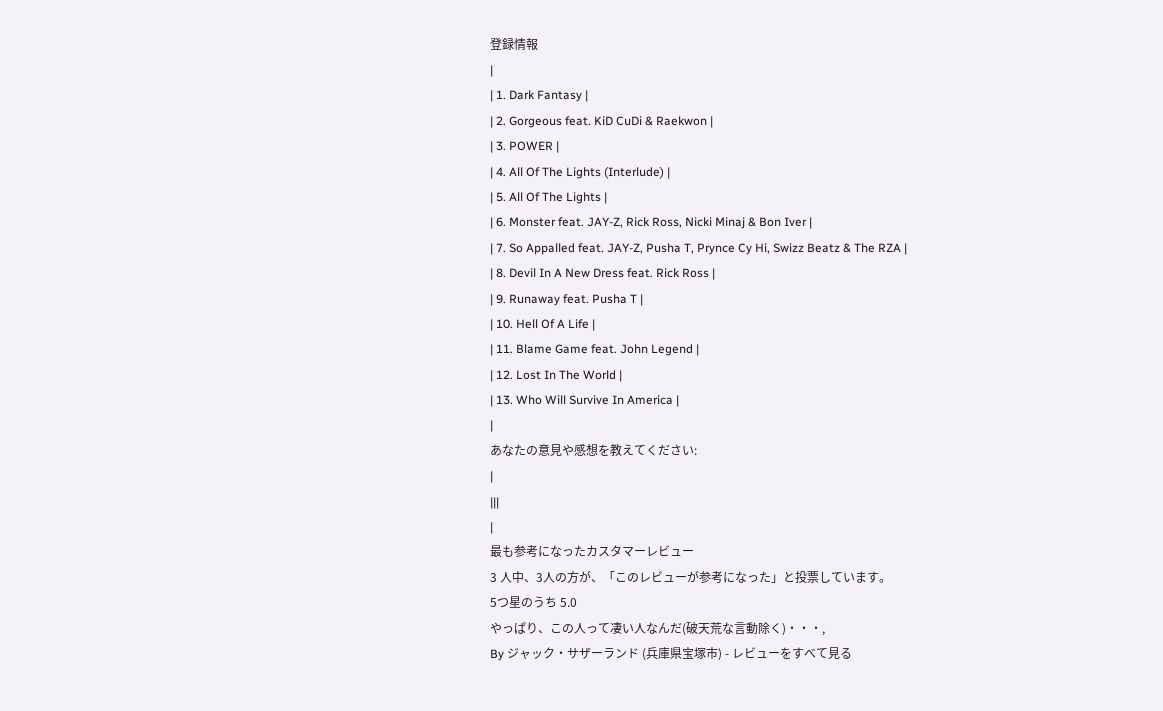登録情報
|
| 1. Dark Fantasy |
| 2. Gorgeous feat. KiD CuDi & Raekwon |
| 3. POWER |
| 4. All Of The Lights (Interlude) |
| 5. All Of The Lights |
| 6. Monster feat. JAY-Z, Rick Ross, Nicki Minaj & Bon Iver |
| 7. So Appalled feat. JAY-Z, Pusha T, Prynce Cy Hi, Swizz Beatz & The RZA |
| 8. Devil In A New Dress feat. Rick Ross |
| 9. Runaway feat. Pusha T |
| 10. Hell Of A Life |
| 11. Blame Game feat. John Legend |
| 12. Lost In The World |
| 13. Who Will Survive In America |
|
あなたの意見や感想を教えてください:
|
|||
|
最も参考になったカスタマーレビュー
3 人中、3人の方が、「このレビューが参考になった」と投票しています。
5つ星のうち 5.0
やっぱり、この人って凄い人なんだ(破天荒な言動除く)・・・,
By ジャック・サザーランド (兵庫県宝塚市) - レビューをすべて見る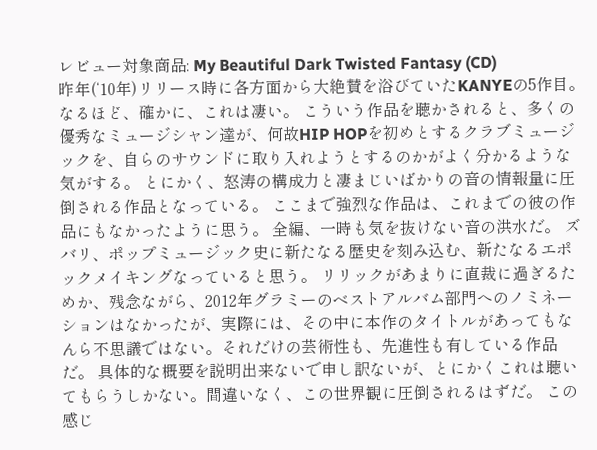レビュー対象商品: My Beautiful Dark Twisted Fantasy (CD)
昨年(‘10年)リリース時に各方面から大絶賛を浴びていたKANYEの5作目。なるほど、確かに、これは凄い。 こういう作品を聴かされると、多くの優秀なミュージシャン達が、何故HIP HOPを初めとするクラブミュージックを、自らのサウンドに取り入れようとするのかがよく分かるような気がする。 とにかく、怒涛の構成力と凄まじいばかりの音の情報量に圧倒される作品となっている。 ここまで強烈な作品は、これまでの彼の作品にもなかったように思う。 全編、一時も気を抜けない音の洪水だ。 ズバリ、ポップミュージック史に新たなる歴史を刻み込む、新たなるエポックメイキングなっていると思う。 リリックがあまりに直裁に過ぎるためか、残念ながら、2012年グラミーのベストアルバム部門へのノミネーションはなかったが、実際には、その中に本作のタイトルがあってもなんら不思議ではない。それだけの芸術性も、先進性も有している作品だ。 具体的な概要を説明出来ないで申し訳ないが、とにかくこれは聴いてもらうしかない。間違いなく、この世界観に圧倒されるはずだ。 この感じ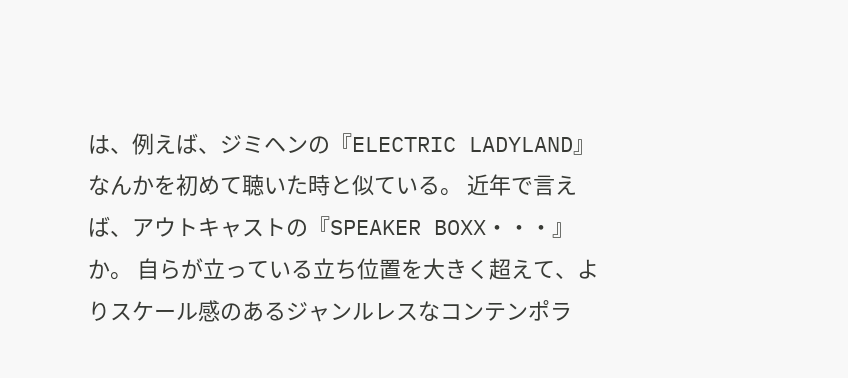は、例えば、ジミヘンの『ELECTRIC LADYLAND』なんかを初めて聴いた時と似ている。 近年で言えば、アウトキャストの『SPEAKER BOXX・・・』か。 自らが立っている立ち位置を大きく超えて、よりスケール感のあるジャンルレスなコンテンポラ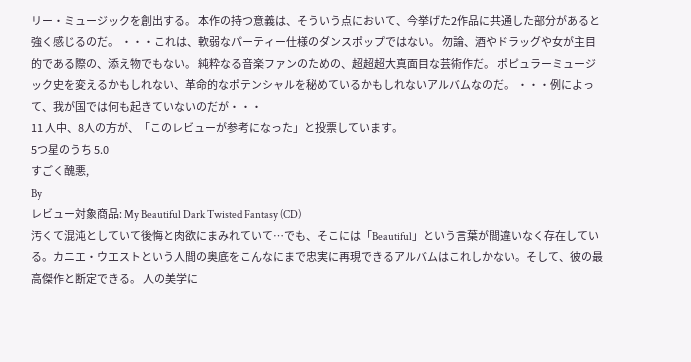リー・ミュージックを創出する。 本作の持つ意義は、そういう点において、今挙げた2作品に共通した部分があると強く感じるのだ。 ・・・これは、軟弱なパーティー仕様のダンスポップではない。 勿論、酒やドラッグや女が主目的である際の、添え物でもない。 純粋なる音楽ファンのための、超超超大真面目な芸術作だ。 ポピュラーミュージック史を変えるかもしれない、革命的なポテンシャルを秘めているかもしれないアルバムなのだ。 ・・・例によって、我が国では何も起きていないのだが・・・
11 人中、8人の方が、「このレビューが参考になった」と投票しています。
5つ星のうち 5.0
すごく醜悪,
By
レビュー対象商品: My Beautiful Dark Twisted Fantasy (CD)
汚くて混沌としていて後悔と肉欲にまみれていて…でも、そこには「Beautiful」という言葉が間違いなく存在している。カニエ・ウエストという人間の奥底をこんなにまで忠実に再現できるアルバムはこれしかない。そして、彼の最高傑作と断定できる。 人の美学に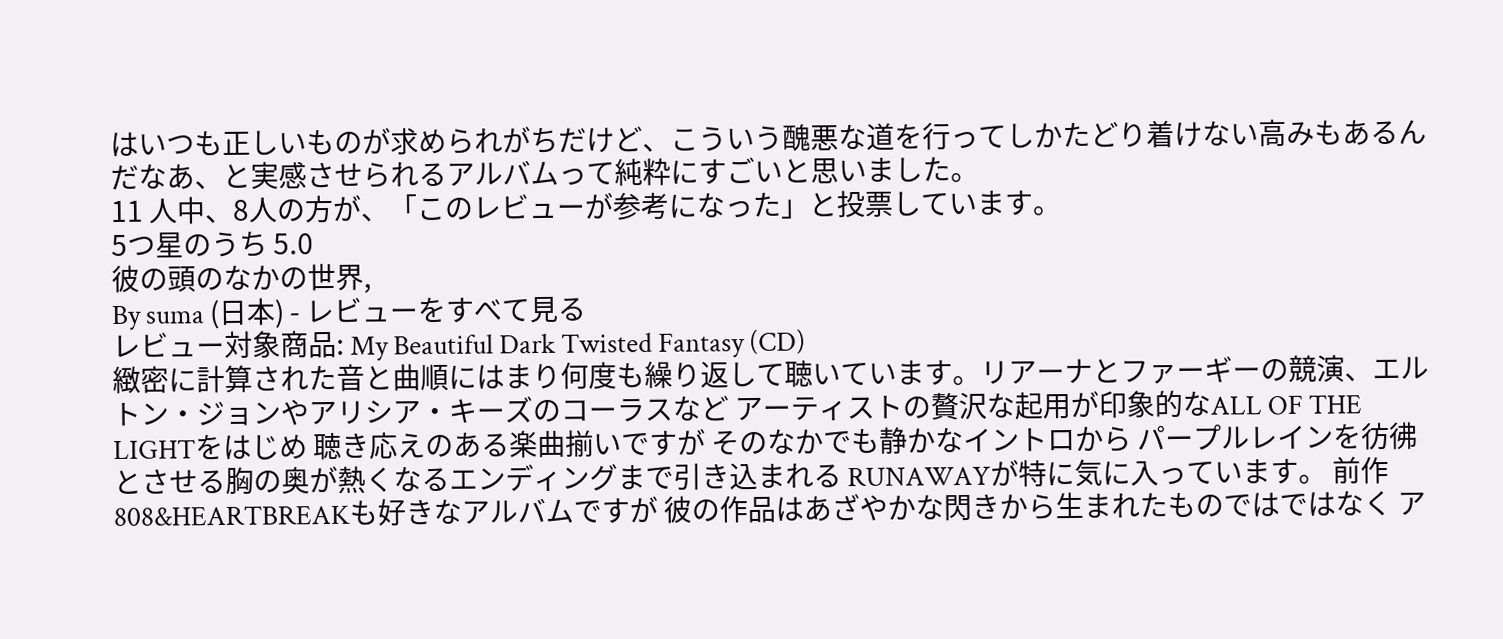はいつも正しいものが求められがちだけど、こういう醜悪な道を行ってしかたどり着けない高みもあるんだなあ、と実感させられるアルバムって純粋にすごいと思いました。
11 人中、8人の方が、「このレビューが参考になった」と投票しています。
5つ星のうち 5.0
彼の頭のなかの世界,
By suma (日本) - レビューをすべて見る
レビュー対象商品: My Beautiful Dark Twisted Fantasy (CD)
緻密に計算された音と曲順にはまり何度も繰り返して聴いています。リアーナとファーギーの競演、エルトン・ジョンやアリシア・キーズのコーラスなど アーティストの贅沢な起用が印象的なALL OF THE LIGHTをはじめ 聴き応えのある楽曲揃いですが そのなかでも静かなイントロから パープルレインを彷彿とさせる胸の奥が熱くなるエンディングまで引き込まれる RUNAWAYが特に気に入っています。 前作808&HEARTBREAKも好きなアルバムですが 彼の作品はあざやかな閃きから生まれたものではではなく ア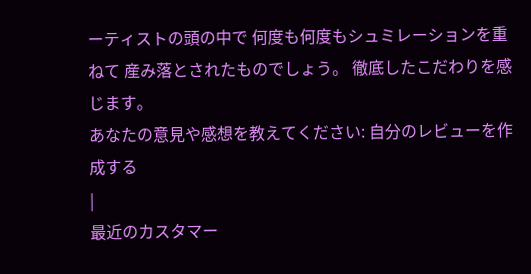ーティストの頭の中で 何度も何度もシュミレーションを重ねて 産み落とされたものでしょう。 徹底したこだわりを感じます。
あなたの意見や感想を教えてください: 自分のレビューを作成する
|
最近のカスタマー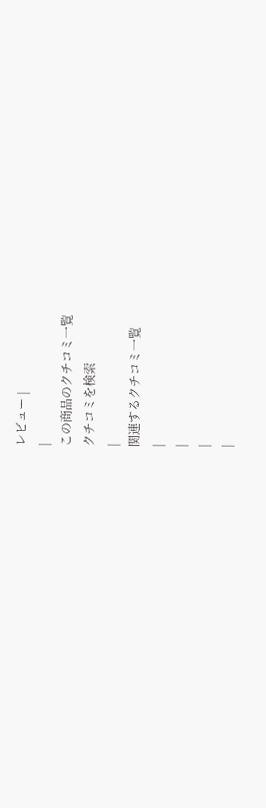レビュー |
|
この商品のクチコミ一覧
クチコミを検索
|
関連するクチコミ一覧
|
|
|
|